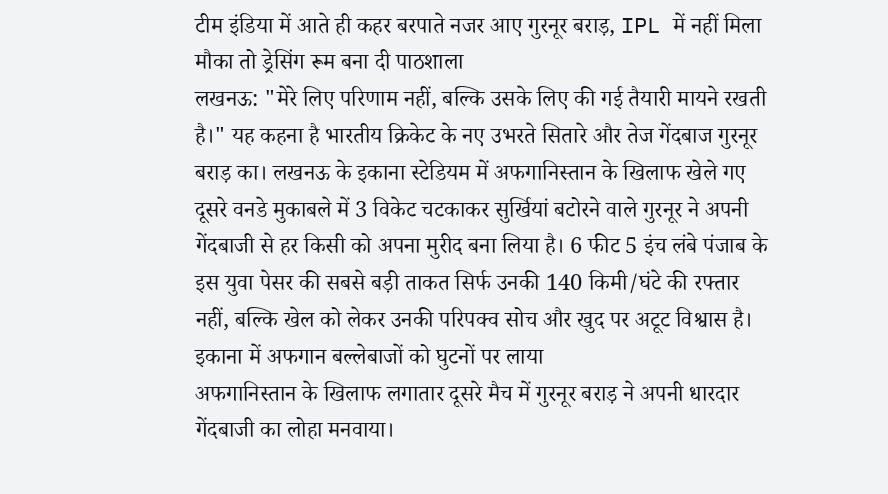टीम इंडिया में आते ही कहर बरपाते नजर आए गुरनूर बराड़, IPL में नहीं मिला मौका तो ड्रेसिंग रूम बना दी पाठशाला
लखनऊ: "मेरे लिए परिणाम नहीं, बल्कि उसके लिए की गई तैयारी मायने रखती है।" यह कहना है भारतीय क्रिकेट के नए उभरते सितारे और तेज गेंदबाज गुरनूर बराड़ का। लखनऊ के इकाना स्टेडियम में अफगानिस्तान के खिलाफ खेले गए दूसरे वनडे मुकाबले में 3 विकेट चटकाकर सुर्खियां बटोरने वाले गुरनूर ने अपनी गेंदबाजी से हर किसी को अपना मुरीद बना लिया है। 6 फीट 5 इंच लंबे पंजाब के इस युवा पेसर की सबसे बड़ी ताकत सिर्फ उनकी 140 किमी/घंटे की रफ्तार नहीं, बल्कि खेल को लेकर उनकी परिपक्व सोच और खुद पर अटूट विश्वास है।
इकाना में अफगान बल्लेबाजों को घुटनों पर लाया
अफगानिस्तान के खिलाफ लगातार दूसरे मैच में गुरनूर बराड़ ने अपनी धारदार गेंदबाजी का लोहा मनवाया।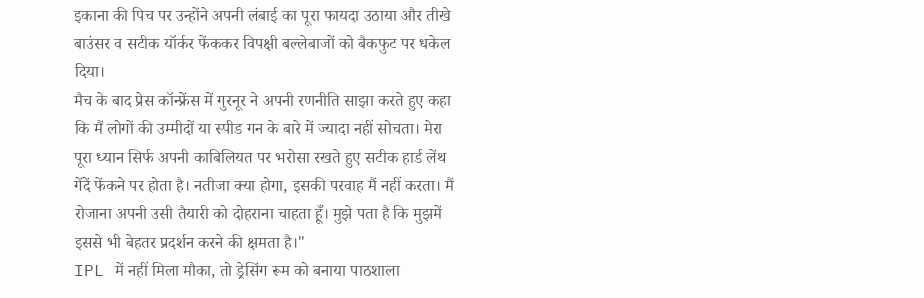इकाना की पिच पर उन्होंने अपनी लंबाई का पूरा फायदा उठाया और तीखे बाउंसर व सटीक यॉर्कर फेंककर विपक्षी बल्लेबाजों को बैकफुट पर धकेल दिया।
मैच के बाद प्रेस कॉन्फ्रेंस में गुरनूर ने अपनी रणनीति साझा करते हुए कहा कि मैं लोगों की उम्मीदों या स्पीड गन के बारे में ज्यादा नहीं सोचता। मेरा पूरा ध्यान सिर्फ अपनी काबिलियत पर भरोसा रखते हुए सटीक हार्ड लेंथ गेंदें फेंकने पर होता है। नतीजा क्या होगा, इसकी परवाह मैं नहीं करता। मैं रोजाना अपनी उसी तैयारी को दोहराना चाहता हूँ। मुझे पता है कि मुझमें इससे भी बेहतर प्रदर्शन करने की क्षमता है।"
IPL में नहीं मिला मौका, तो ड्रेसिंग रूम को बनाया पाठशाला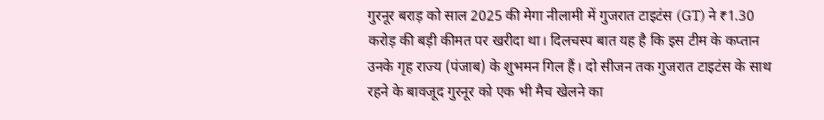गुरनूर बराड़ को साल 2025 की मेगा नीलामी में गुजरात टाइटंस (GT) ने ₹1.30 करोड़ की बड़ी कीमत पर खरीदा था। दिलचस्प बात यह है कि इस टीम के कप्तान उनके गृह राज्य (पंजाब) के शुभमन गिल हैं। दो सीजन तक गुजरात टाइटंस के साथ रहने के बावजूद गुरनूर को एक भी मैच खेलने का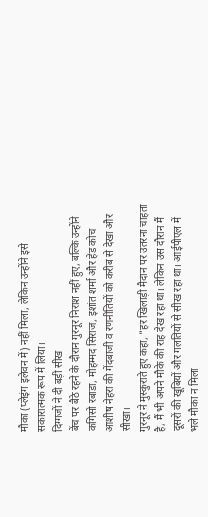मौका (प्लेइंग इलेवन में) नहीं मिला, लेकिन उन्होंने इसे सकारात्मक रूप में लिया।
दिग्गजों ने दी बड़ी सीख
बेंच पर बैठे रहने के दौरान गुरनूर निराश नहीं हुए, बल्कि उन्होंने कगिसो रबाडा, मोहम्मद सिराज, इशांत शर्मा और हेड कोच आशीष नेहरा की गेंदबाजी व रणनीतियों को करीब से देखा और सीखा।
गुरनूर ने मुस्कुराते हुए कहा, "हर खिलाड़ी मैदान पर उतरना चाहता है, मैं भी अपने मौके की राह देख रहा था। लेकिन उस दौरान मैं दूसरों की खूबियों और गलतियों से सीख रहा था। आईपीएल में भले मौका न मिला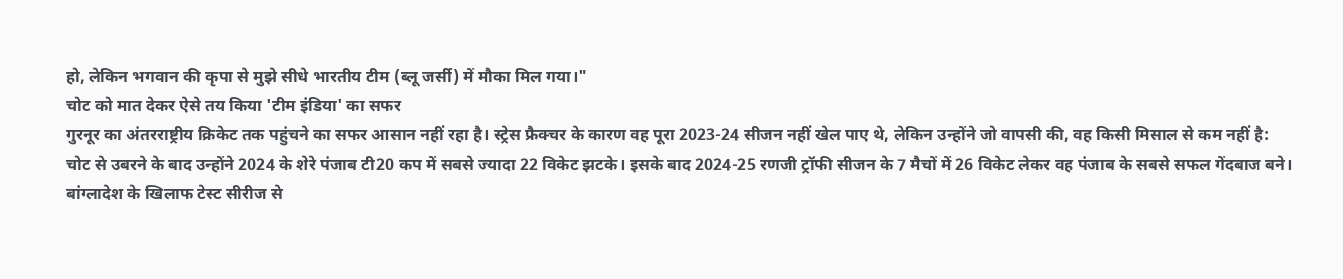हो, लेकिन भगवान की कृपा से मुझे सीधे भारतीय टीम (ब्लू जर्सी) में मौका मिल गया।"
चोट को मात देकर ऐसे तय किया 'टीम इंडिया' का सफर
गुरनूर का अंतरराष्ट्रीय क्रिकेट तक पहुंचने का सफर आसान नहीं रहा है। स्ट्रेस फ्रैक्चर के कारण वह पूरा 2023-24 सीजन नहीं खेल पाए थे, लेकिन उन्होंने जो वापसी की, वह किसी मिसाल से कम नहीं है:
चोट से उबरने के बाद उन्होंने 2024 के शेरे पंजाब टी20 कप में सबसे ज्यादा 22 विकेट झटके। इसके बाद 2024-25 रणजी ट्रॉफी सीजन के 7 मैचों में 26 विकेट लेकर वह पंजाब के सबसे सफल गेंदबाज बने।
बांग्लादेश के खिलाफ टेस्ट सीरीज से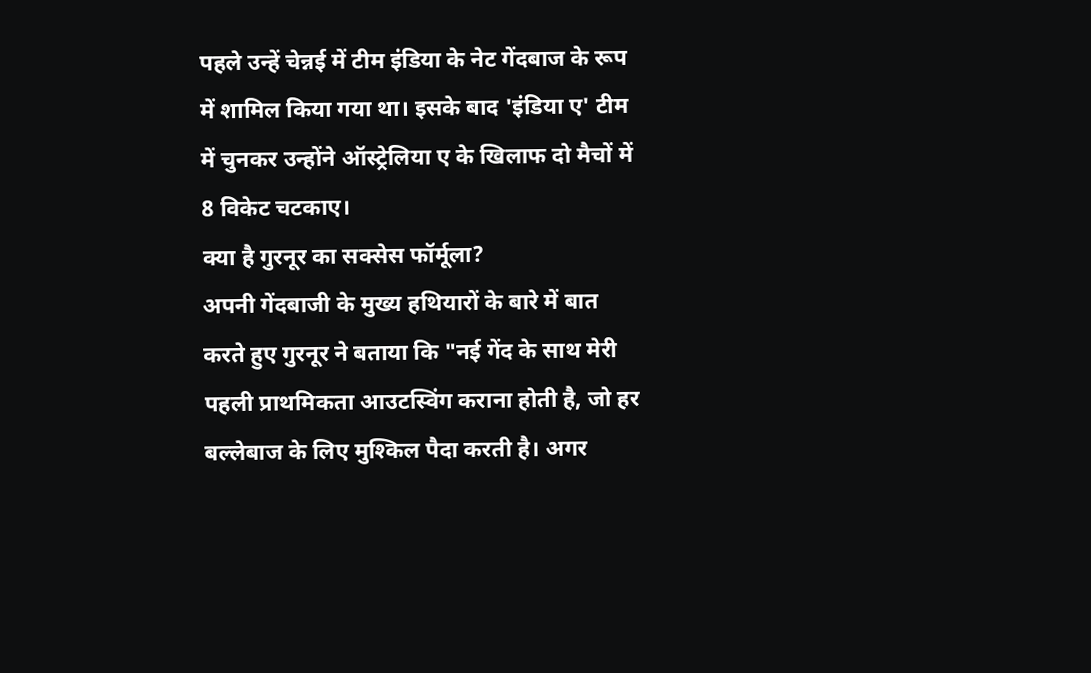पहले उन्हें चेन्नई में टीम इंडिया के नेट गेंदबाज के रूप में शामिल किया गया था। इसके बाद 'इंडिया ए' टीम में चुनकर उन्होंने ऑस्ट्रेलिया ए के खिलाफ दो मैचों में 8 विकेट चटकाए।
क्या है गुरनूर का सक्सेस फॉर्मूला?
अपनी गेंदबाजी के मुख्य हथियारों के बारे में बात करते हुए गुरनूर ने बताया कि "नई गेंद के साथ मेरी पहली प्राथमिकता आउटस्विंग कराना होती है, जो हर बल्लेबाज के लिए मुश्किल पैदा करती है। अगर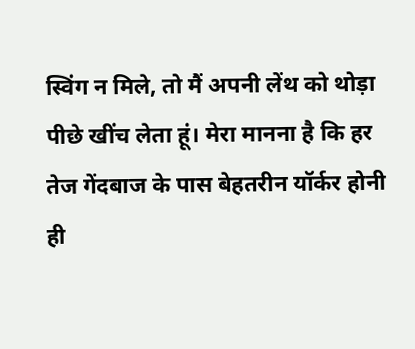स्विंग न मिले, तो मैं अपनी लेंथ को थोड़ा पीछे खींच लेता हूं। मेरा मानना है कि हर तेज गेंदबाज के पास बेहतरीन यॉर्कर होनी ही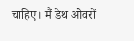चाहिए। मैं डेथ ओवरों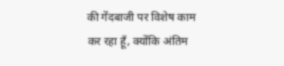की गेंदबाजी पर विशेष काम कर रहा हूँ, क्योंकि अंतिम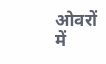ओवरों में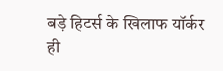बड़े हिटर्स के खिलाफ यॉर्कर ही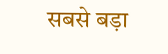सबसे बड़ा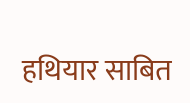हथियार साबित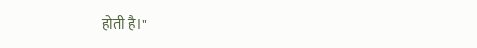होती है।"